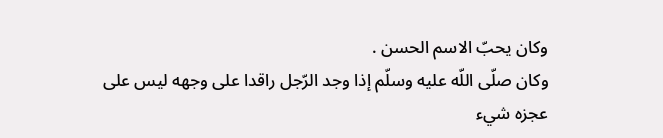وكان يحبّ الاسم الحسن .
وكان صلّى اللّه عليه وسلّم إذا وجد الرّجل راقدا على وجهه ليس على عجزه شيء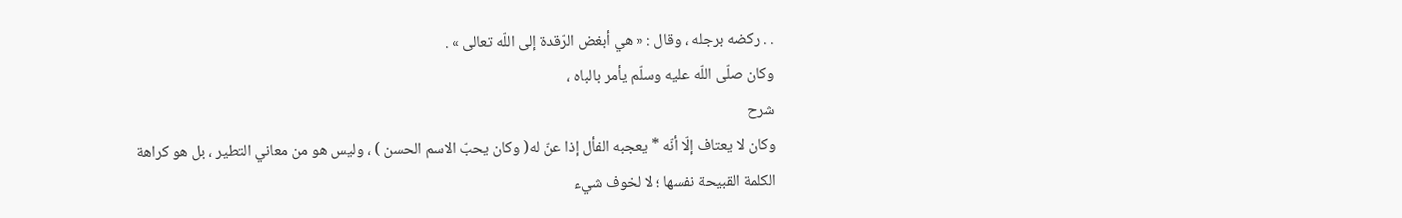. . ركضه برجله ، وقال : « هي أبغض الرّقدة إلى اللّه تعالى » .
وكان صلّى اللّه عليه وسلّم يأمر بالباه ،
شرح
وكان لا يعتاف إلّا أنّه * يعجبه الفأل إذا عنّ له( وكان يحبّ الاسم الحسن ) ، وليس هو من معاني التطير ، بل هو كراهة الكلمة القبيحة نفسها ؛ لا لخوف شيء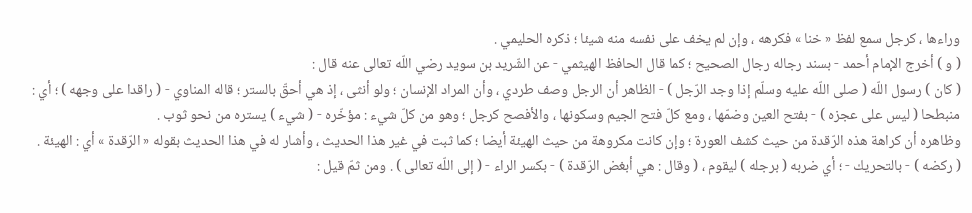وراءها ، كرجل سمع لفظ « خنا » فكرهه ، وإن لم يخف على نفسه منه شيئا ؛ ذكره الحليمي .
( و ) أخرج الإمام أحمد - بسند رجاله رجال الصحيح ؛ كما قال الحافظ الهيثمي - عن الشّريد بن سويد رضي اللّه تعالى عنه قال :
( كان ) رسول اللّه ( صلى اللّه عليه وسلّم إذا وجد الرّجل ) - الظاهر أن الرجل وصف طردي ، وأن المراد الإنسان ؛ ولو أنثى ، إذ هي أحقّ بالستر ؛ قاله المناوي - ( راقدا على وجهه ) ؛ أي : منبطحا ( ليس على عجزه ) - بفتح العين وضمّها ، ومع كلّ فتح الجيم وسكونها ، والأفصح كرجل ؛ وهو من كلّ شيء : مؤخّره - ( شيء ) يستره من نحو ثوب .
وظاهره أن كراهة هذه الرّقدة من حيث كشف العورة ؛ وإن كانت مكروهة من حيث الهيئة أيضا ؛ كما ثبت في غير هذا الحديث ، وأشار له في هذا الحديث بقوله « الرّقدة » أي : الهيئة .
( ركضه ) - بالتحريك - ؛ أي ضربه ( برجله ) ليقوم ، ( وقال : هي أبغض الرّقدة ) - بكسر الراء - ( إلى اللّه تعالى ) . ومن ثمّ قيل :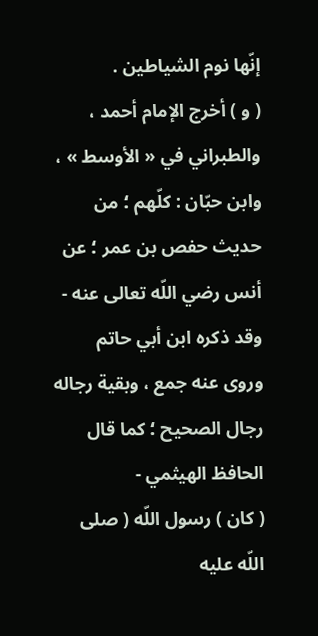إنّها نوم الشياطين .
( و ) أخرج الإمام أحمد ، والطبراني في « الأوسط » ، وابن حبّان : كلّهم ؛ من حديث حفص بن عمر ؛ عن أنس رضي اللّه تعالى عنه - وقد ذكره ابن أبي حاتم وروى عنه جمع ، وبقية رجاله رجال الصحيح ؛ كما قال الحافظ الهيثمي -
( كان ) رسول اللّه ( صلى اللّه عليه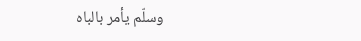وسلّم يأمر بالباه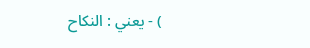) - يعني : النكاح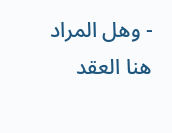- وهل المراد هنا العقد